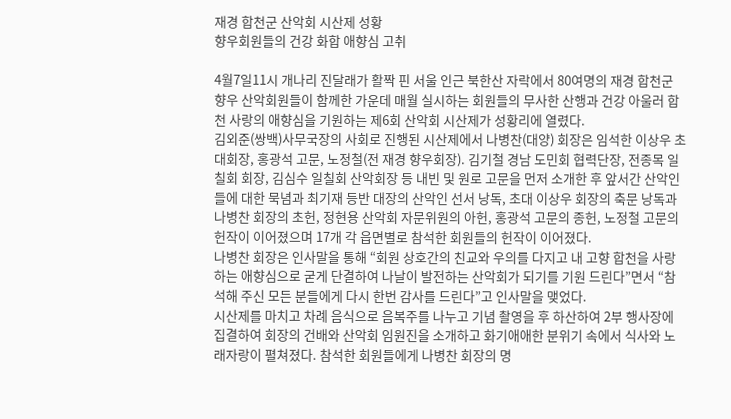재경 합천군 산악회 시산제 성황
향우회원들의 건강 화합 애향심 고취

4월7일11시 개나리 진달래가 활짝 핀 서울 인근 북한산 자락에서 80여명의 재경 합천군 향우 산악회원들이 함께한 가운데 매월 실시하는 회원들의 무사한 산행과 건강 아울러 합천 사랑의 애향심을 기원하는 제6회 산악회 시산제가 성황리에 열렸다.
김외준(쌍백)사무국장의 사회로 진행된 시산제에서 나병찬(대양) 회장은 임석한 이상우 초대회장, 홍광석 고문, 노정철(전 재경 향우회장). 김기철 경남 도민회 협력단장, 전종목 일칠회 회장, 김심수 일칠회 산악회장 등 내빈 및 원로 고문을 먼저 소개한 후 앞서간 산악인들에 대한 묵념과 최기재 등반 대장의 산악인 선서 낭독, 초대 이상우 회장의 축문 낭독과 나병찬 회장의 초헌, 정현용 산악회 자문위원의 아헌, 홍광석 고문의 종헌, 노정철 고문의 헌작이 이어졌으며 17개 각 읍면별로 참석한 회원들의 헌작이 이어졌다.
나병찬 회장은 인사말을 통해 “회원 상호간의 친교와 우의를 다지고 내 고향 합천을 사랑하는 애향심으로 굳게 단결하여 나날이 발전하는 산악회가 되기를 기원 드린다”면서 “참석해 주신 모든 분들에게 다시 한번 감사를 드린다”고 인사말을 맺었다.
시산제를 마치고 차례 음식으로 음복주를 나누고 기념 촬영을 후 하산하여 2부 행사장에 집결하여 회장의 건배와 산악회 임원진을 소개하고 화기애애한 분위기 속에서 식사와 노래자랑이 펼쳐졌다. 참석한 회원들에게 나병찬 회장의 명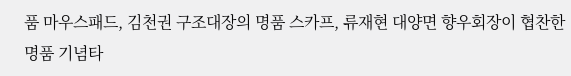품 마우스패드, 김천권 구조대장의 명품 스카프, 류재현 대양면 향우회장이 협찬한 명품 기념타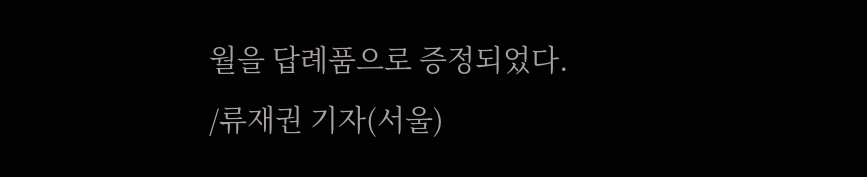월을 답례품으로 증정되었다.
/류재권 기자(서울)